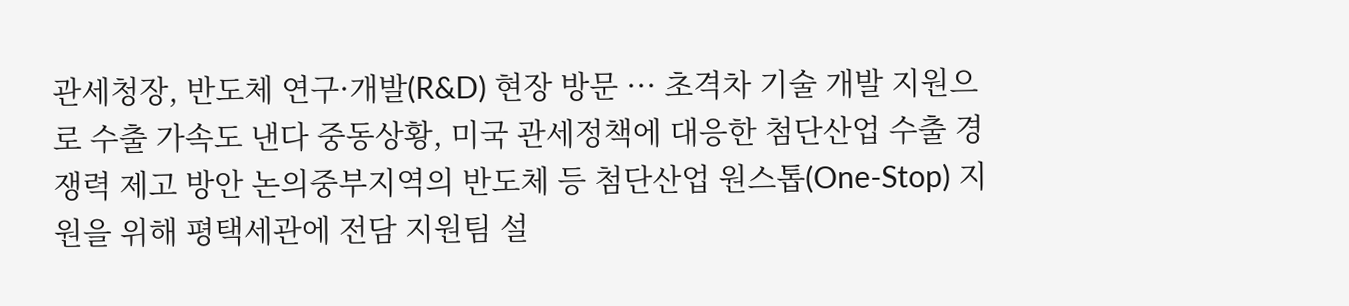관세청장, 반도체 연구·개발(R&D) 현장 방문 ··· 초격차 기술 개발 지원으로 수출 가속도 낸다 중동상황, 미국 관세정책에 대응한 첨단산업 수출 경쟁력 제고 방안 논의중부지역의 반도체 등 첨단산업 원스톱(One-Stop) 지원을 위해 평택세관에 전담 지원팀 설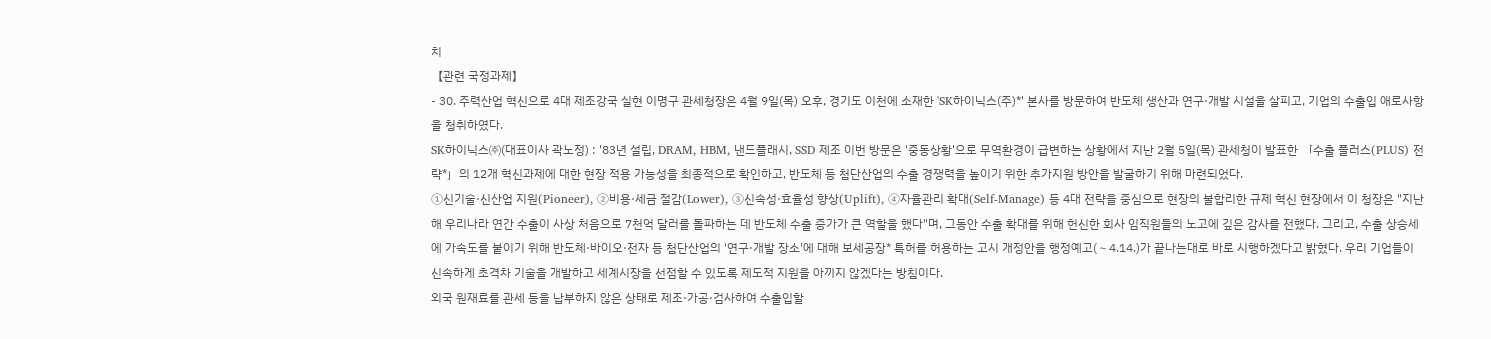치
【관련 국정과제】
- 30. 주력산업 혁신으로 4대 제조강국 실현 이명구 관세청장은 4월 9일(목) 오후, 경기도 이천에 소재한 'SK하이닉스(주)*' 본사를 방문하여 반도체 생산과 연구·개발 시설을 살피고, 기업의 수출입 애로사항을 청취하였다.
SK하이닉스㈜(대표이사 곽노정) : '83년 설립, DRAM, HBM, 낸드플래시, SSD 제조 이번 방문은 '중동상황'으로 무역환경이 급변하는 상황에서 지난 2월 5일(목) 관세청이 발표한 「수출 플러스(PLUS) 전략*」의 12개 혁신과제에 대한 현장 적용 가능성을 최종적으로 확인하고, 반도체 등 첨단산업의 수출 경쟁력을 높이기 위한 추가지원 방안을 발굴하기 위해 마련되었다.
①신기술·신산업 지원(Pioneer), ②비용·세금 절감(Lower), ③신속성·효율성 향상(Uplift), ④자율관리 확대(Self-Manage) 등 4대 전략을 중심으로 현장의 불합리한 규제 혁신 현장에서 이 청장은 "지난해 우리나라 연간 수출이 사상 처음으로 7천억 달러를 돌파하는 데 반도체 수출 증가가 큰 역할을 했다"며, 그동안 수출 확대를 위해 헌신한 회사 임직원들의 노고에 깊은 감사를 전했다. 그리고, 수출 상승세에 가속도를 붙이기 위해 반도체·바이오·전자 등 첨단산업의 '연구·개발 장소'에 대해 보세공장* 특허를 허용하는 고시 개정안을 행정예고(∼4.14.)가 끝나는대로 바로 시행하겠다고 밝혔다. 우리 기업들이 신속하게 초격차 기술을 개발하고 세계시장을 선점할 수 있도록 제도적 지원을 아끼지 않겠다는 방침이다.
외국 원재료를 관세 등을 납부하지 않은 상태로 제조·가공·검사하여 수출입할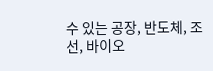수 있는 공장, 반도체, 조선, 바이오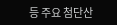등 주요 첨단산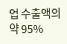업 수출액의 약 95%